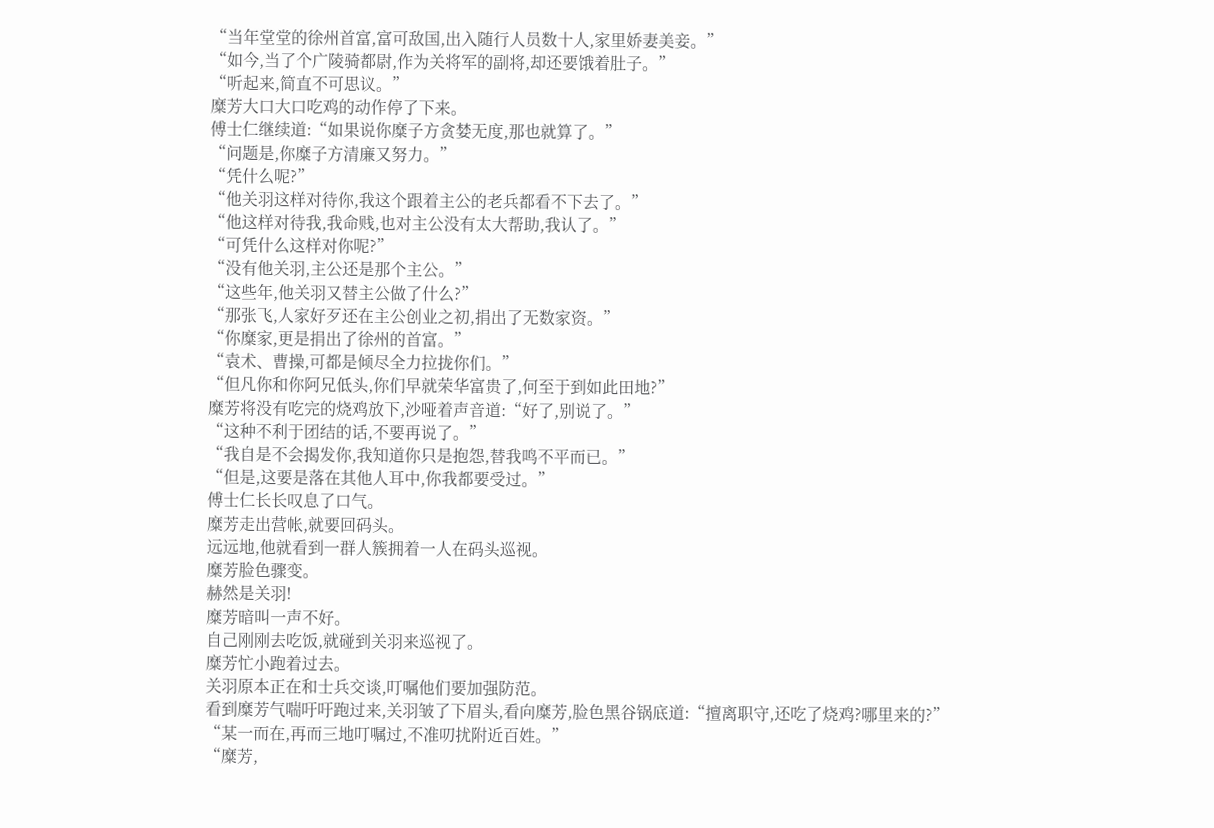“当年堂堂的徐州首富,富可敌国,出入随行人员数十人,家里娇妻美妾。”
“如今,当了个广陵骑都尉,作为关将军的副将,却还要饿着肚子。”
“听起来,简直不可思议。”
糜芳大口大口吃鸡的动作停了下来。
傅士仁继续道:“如果说你糜子方贪婪无度,那也就算了。”
“问题是,你糜子方清廉又努力。”
“凭什么呢?”
“他关羽这样对待你,我这个跟着主公的老兵都看不下去了。”
“他这样对待我,我命贱,也对主公没有太大帮助,我认了。”
“可凭什么这样对你呢?”
“没有他关羽,主公还是那个主公。”
“这些年,他关羽又替主公做了什么?”
“那张飞,人家好歹还在主公创业之初,捐出了无数家资。”
“你糜家,更是捐出了徐州的首富。”
“袁术、曹操,可都是倾尽全力拉拢你们。”
“但凡你和你阿兄低头,你们早就荣华富贵了,何至于到如此田地?”
糜芳将没有吃完的烧鸡放下,沙哑着声音道:“好了,别说了。”
“这种不利于团结的话,不要再说了。”
“我自是不会揭发你,我知道你只是抱怨,替我鸣不平而已。”
“但是,这要是落在其他人耳中,你我都要受过。”
傅士仁长长叹息了口气。
糜芳走出营帐,就要回码头。
远远地,他就看到一群人簇拥着一人在码头巡视。
糜芳脸色骤变。
赫然是关羽!
糜芳暗叫一声不好。
自己刚刚去吃饭,就碰到关羽来巡视了。
糜芳忙小跑着过去。
关羽原本正在和士兵交谈,叮嘱他们要加强防范。
看到糜芳气喘吁吁跑过来,关羽皱了下眉头,看向糜芳,脸色黑谷锅底道:“擅离职守,还吃了烧鸡?哪里来的?”
“某一而在,再而三地叮嘱过,不准叨扰附近百姓。”
“糜芳,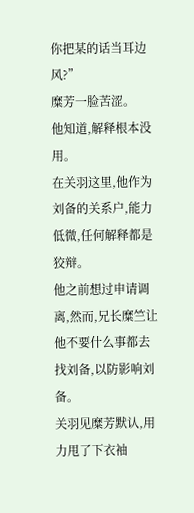你把某的话当耳边风?”
糜芳一脸苦涩。
他知道,解释根本没用。
在关羽这里,他作为刘备的关系户,能力低微,任何解释都是狡辩。
他之前想过申请调离,然而,兄长糜竺让他不要什么事都去找刘备,以防影响刘备。
关羽见糜芳默认,用力甩了下衣袖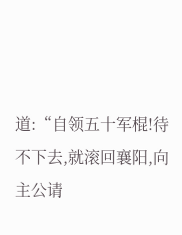道:“自领五十军棍!待不下去,就滚回襄阳,向主公请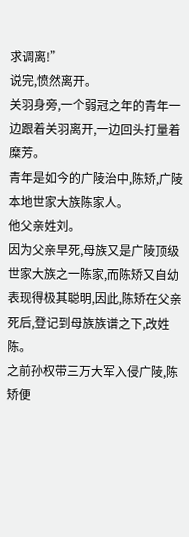求调离!”
说完,愤然离开。
关羽身旁,一个弱冠之年的青年一边跟着关羽离开,一边回头打量着糜芳。
青年是如今的广陵治中,陈矫,广陵本地世家大族陈家人。
他父亲姓刘。
因为父亲早死,母族又是广陵顶级世家大族之一陈家,而陈矫又自幼表现得极其聪明,因此,陈矫在父亲死后,登记到母族族谱之下,改姓陈。
之前孙权带三万大军入侵广陵,陈矫便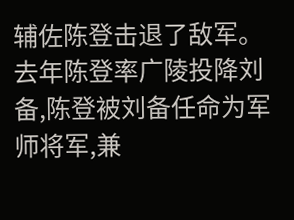辅佐陈登击退了敌军。
去年陈登率广陵投降刘备,陈登被刘备任命为军师将军,兼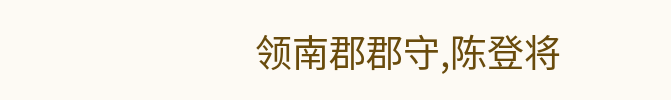领南郡郡守,陈登将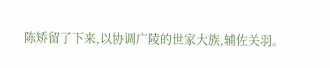陈矫留了下来,以协调广陵的世家大族,辅佐关羽。